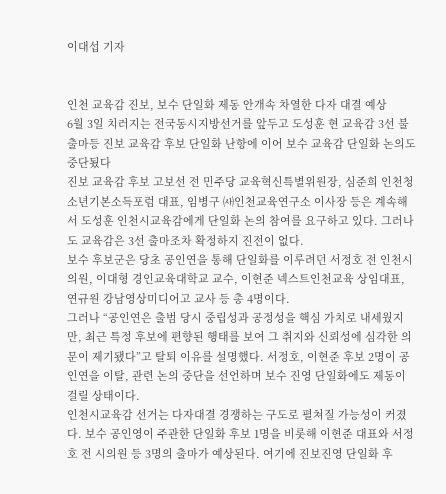이대섭 기자


인천 교육감 진보, 보수 단일화 제동 안개속 차열한 다자 대결 예상
6월 3일 치러지는 전국동시지방선거를 앞두고 도성훈 현 교육감 3선 불출마등 진보 교육감 후보 단일화 난항에 이어 보수 교육감 단일화 논의도 중단됬다
진보 교육감 후보 고보선 전 민주당 교육혁신특별위원장, 심준희 인천청소년기본소득포럼 대표, 임병구 ㈔인천교육연구소 이사장 등은 계속해서 도성훈 인천시교육감에게 단일화 논의 참여를 요구하고 있다. 그러나 도 교육감은 3선 출마조차 확정하지 진전이 없다.
보수 후보군은 당초 공인연을 통해 단일화를 이루려던 서정호 전 인천시의원, 이대형 경인교육대학교 교수, 이현준 넥스트인천교육 상임대표, 연규원 강남영상미디어고 교사 등 총 4명이다.
그러나 “공인연은 출범 당시 중립성과 공정성을 핵심 가치로 내세웠지만, 최근 특정 후보에 편향된 행태를 보여 그 취지와 신뢰성에 심각한 의문이 제기됐다”고 탈퇴 이유를 설명했다. 서정호, 이현준 후보 2명이 공인연을 이탈, 관련 논의 중단을 선언하며 보수 진영 단일화에도 제동이 걸릴 상태이다.
인천시교육감 선거는 다자대결 경쟁하는 구도로 펼쳐질 가능성이 커졌다. 보수 공인영이 주관한 단일화 후보 1명을 비롯해 이현준 대표와 서정호 전 시의원 등 3명의 출마가 예상된다. 여기에 진보진영 단일화 후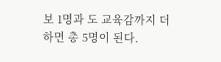보 1명과 도 교육감까지 더하면 총 5명이 된다.